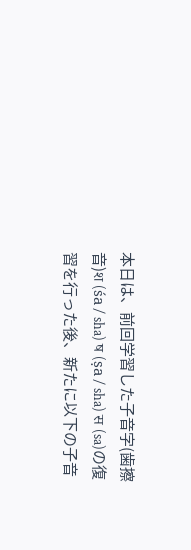本日は、前回学習した子音字(歯擦音)श (śa / sha) ष (ṣa / sha) स (sa)の復習を行った後、新たに以下の子音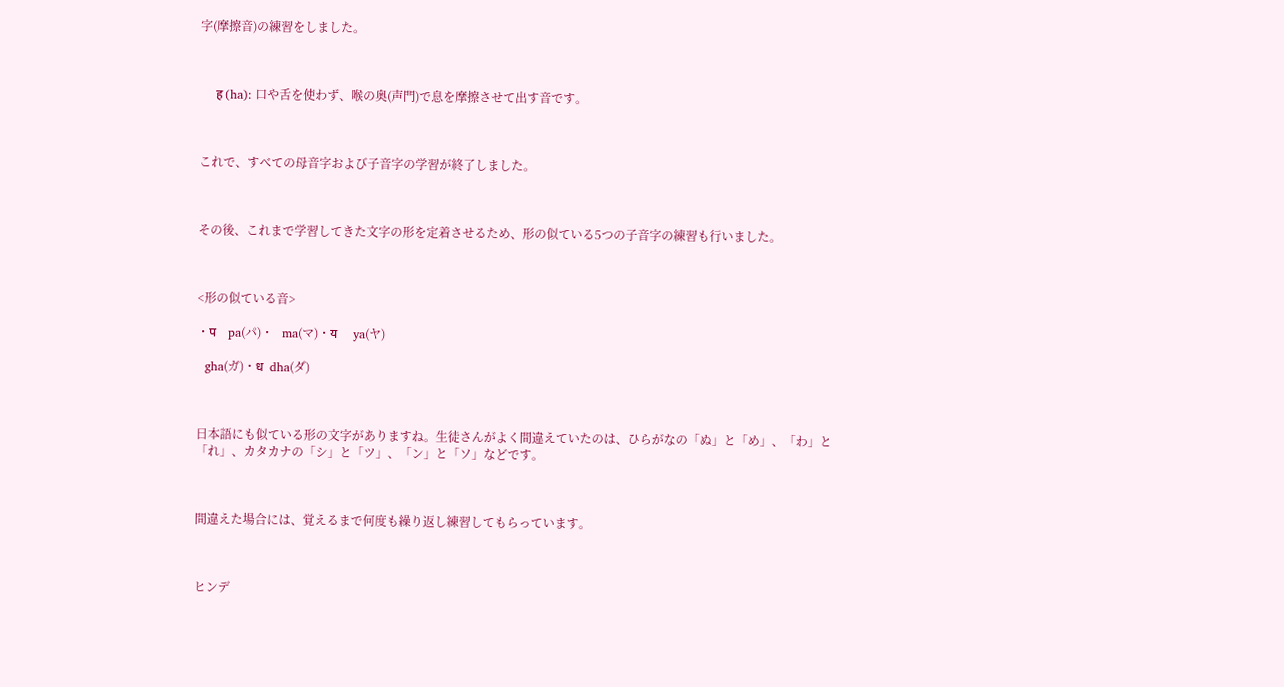字(摩擦音)の練習をしました。



     ह (ha): 口や舌を使わず、喉の奥(声門)で息を摩擦させて出す音です。



これで、すべての母音字および子音字の学習が終了しました。



その後、これまで学習してきた文字の形を定着させるため、形の似ている5つの子音字の練習も行いました。



<形の似ている音>

・प    pa(パ)・   ma(マ)・य     ya(ヤ)

  gha(ガ)・ध  dha(ダ)



日本語にも似ている形の文字がありますね。生徒さんがよく間違えていたのは、ひらがなの「ぬ」と「め」、「わ」と「れ」、カタカナの「シ」と「ツ」、「ン」と「ソ」などです。



間違えた場合には、覚えるまで何度も繰り返し練習してもらっています。



ヒンデ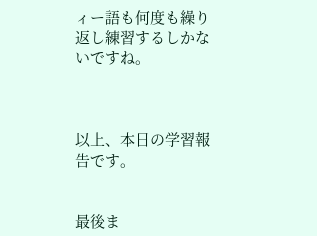ィー語も何度も繰り返し練習するしかないですね。



以上、本日の学習報告です。


最後ま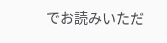でお読みいただ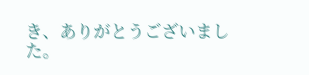き、ありがとうございました。